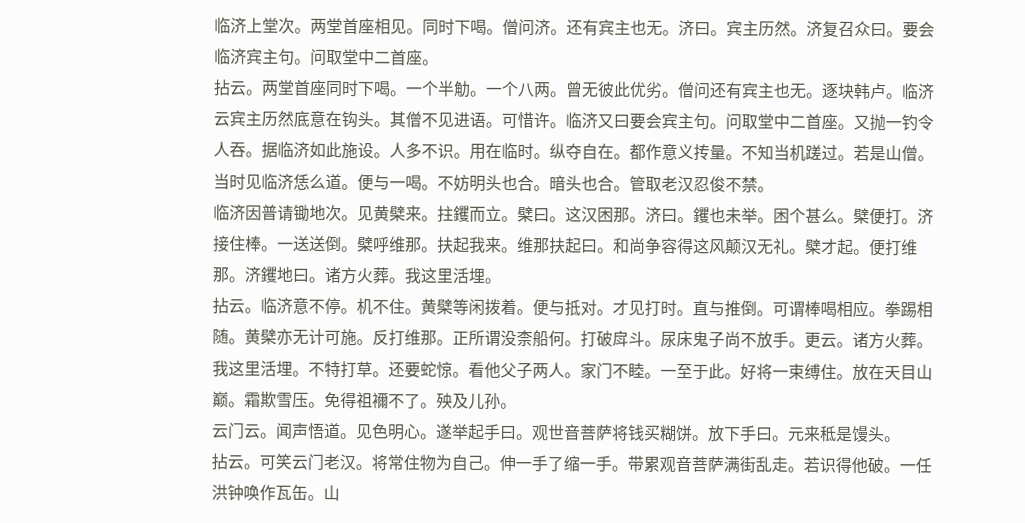临济上堂次。两堂首座相见。同时下喝。僧问济。还有宾主也无。济曰。宾主历然。济复召众曰。要会临济宾主句。问取堂中二首座。
拈云。两堂首座同时下喝。一个半觔。一个八两。曾无彼此优劣。僧问还有宾主也无。逐块韩卢。临济云宾主历然底意在钩头。其僧不见进语。可惜许。临济又曰要会宾主句。问取堂中二首座。又抛一钓令人吞。据临济如此施设。人多不识。用在临时。纵夺自在。都作意义抟量。不知当机蹉过。若是山僧。当时见临济恁么道。便与一喝。不妨明头也合。暗头也合。管取老汉忍俊不禁。
临济因普请锄地次。见黄檗来。拄钁而立。檗曰。这汉困那。济曰。钁也未举。困个甚么。檗便打。济接住棒。一送送倒。檗呼维那。扶起我来。维那扶起曰。和尚争容得这风颠汉无礼。檗才起。便打维那。济钁地曰。诸方火葬。我这里活埋。
拈云。临济意不停。机不住。黄檗等闲拨着。便与抵对。才见打时。直与推倒。可谓棒喝相应。拳踢相随。黄檗亦无计可施。反打维那。正所谓没柰船何。打破戽斗。尿床鬼子尚不放手。更云。诸方火葬。我这里活埋。不特打草。还要蛇惊。看他父子两人。家门不睦。一至于此。好将一束缚住。放在天目山巅。霜欺雪压。免得祖襧不了。殃及儿孙。
云门云。闻声悟道。见色明心。遂举起手曰。观世音菩萨将钱买糊饼。放下手曰。元来秪是馒头。
拈云。可笑云门老汉。将常住物为自己。伸一手了缩一手。带累观音菩萨满街乱走。若识得他破。一任洪钟唤作瓦缶。山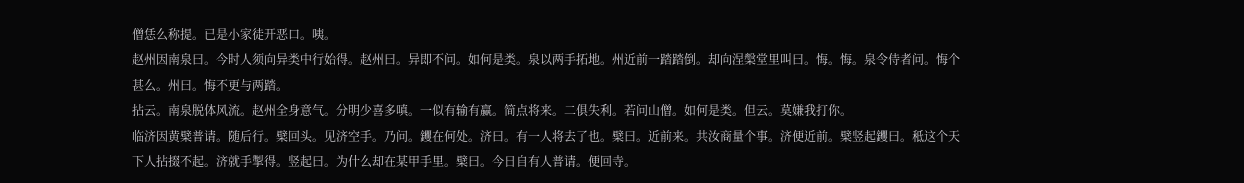僧恁么称提。已是小家徒开恶口。咦。
赵州因南泉曰。今时人须向异类中行始得。赵州曰。异即不问。如何是类。泉以两手拓地。州近前一踏踏倒。却向涅槃堂里叫曰。悔。悔。泉令侍者问。悔个甚么。州曰。悔不更与两踏。
拈云。南泉脱体风流。赵州全身意气。分明少喜多嗔。一似有输有赢。简点将来。二俱失利。若问山僧。如何是类。但云。莫嫌我打你。
临济因黄檗普请。随后行。檗回头。见济空手。乃问。钁在何处。济曰。有一人将去了也。檗曰。近前来。共汝商量个事。济便近前。檗竖起钁曰。秪这个天下人拈掇不起。济就手掣得。竖起曰。为什么却在某甲手里。檗曰。今日自有人普请。便回寺。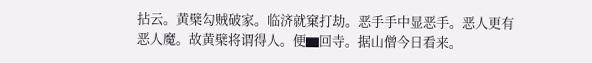拈云。黄檗勾贼破家。临济就窠打劫。恶手手中显恶手。恶人更有恶人魔。故黄檗将谓得人。便▆回寺。据山僧今日看来。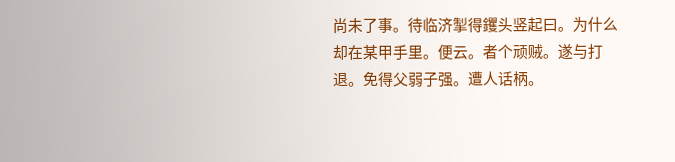尚未了事。待临济掣得钁头竖起曰。为什么却在某甲手里。便云。者个顽贼。遂与打退。免得父弱子强。遭人话柄。